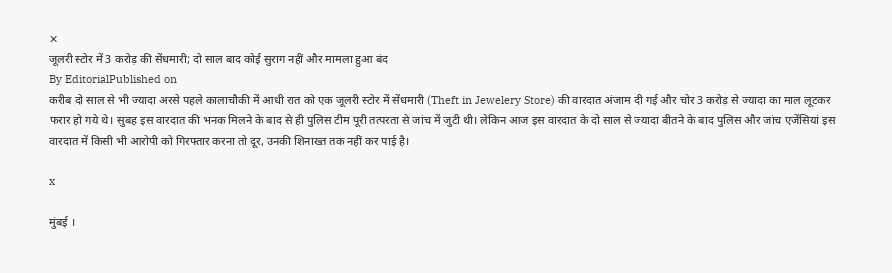✕
जूलरी स्टोर में 3 करोड़ की सेंधमारी; दो साल बाद कोई सुराग नहीं और मामला हुआ बंद
By EditorialPublished on
करीब दो साल से भी ज्यादा अरसे पहले कालाचौकी में आधी रात को एक जूलरी स्टोर में सेंधमारी (Theft in Jewelery Store) की वारदात अंजाम दी गई और चोर 3 करोड़ से ज्यादा का माल लूटकर फरार हो गये थे। सुबह इस वारदात की भनक मिलने के बाद से ही पुलिस टीम पूरी तत्परता से जांच में जुटी थी। लेकिन आज इस वारदात के दो साल से ज्यादा बीतने के बाद पुलिस और जांच एजेंसियां इस वारदात में किसी भी आरोपी को गिरफ्तार करना तो दूर, उनकी शिनाख्त तक नहीं कर पाई है।

x

मुंबई ।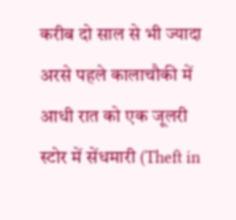करीब दो साल से भी ज्यादा अरसे पहले कालाचौकी में आधी रात को एक जूलरी स्टोर में सेंधमारी (Theft in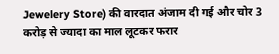Jewelery Store) की वारदात अंजाम दी गई और चोर 3 करोड़ से ज्यादा का माल लूटकर फरार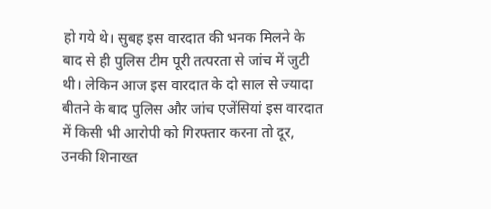हो गये थे। सुबह इस वारदात की भनक मिलने के बाद से ही पुलिस टीम पूरी तत्परता से जांच में जुटी थी। लेकिन आज इस वारदात के दो साल से ज्यादा बीतने के बाद पुलिस और जांच एजेंसियां इस वारदात में किसी भी आरोपी को गिरफ्तार करना तो दूर, उनकी शिनाख्त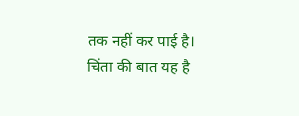तक नहीं कर पाई है। चिंता की बात यह है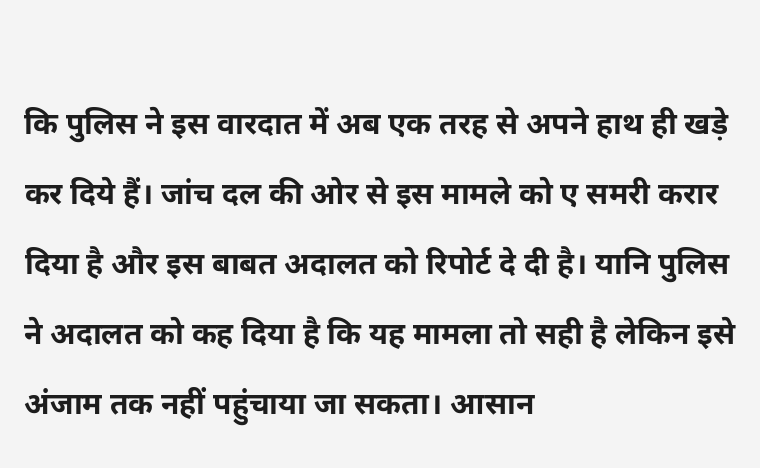कि पुलिस ने इस वारदात में अब एक तरह से अपने हाथ ही खड़े कर दिये हैं। जांच दल की ओर से इस मामले को ए समरी करार दिया है और इस बाबत अदालत को रिपोर्ट दे दी है। यानि पुलिस ने अदालत को कह दिया है कि यह मामला तो सही है लेकिन इसे अंजाम तक नहीं पहुंचाया जा सकता। आसान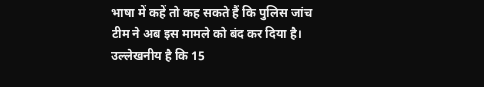भाषा में कहें तो कह सकते हैं कि पुलिस जांच टीम ने अब इस मामले को बंद कर दिया है।
उल्लेखनीय है कि 15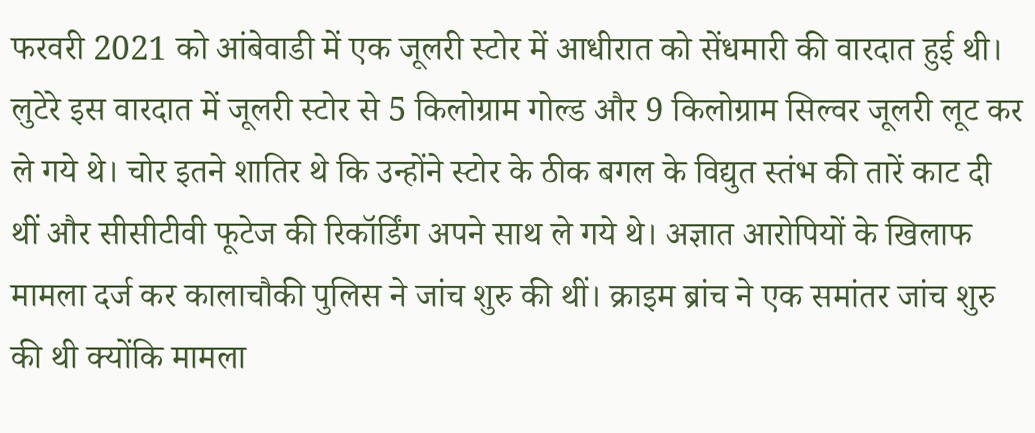फरवरी 2021 को आंबेवाडी में एक जूलरी स्टोर में आधीरात को सेंधमारी की वारदात हुई थी। लुटेरे इस वारदात में जूलरी स्टोर से 5 किलोग्राम गोल्ड और 9 किलोग्राम सिल्वर जूलरी लूट कर ले गये थे। चोर इतने शातिर थे कि उन्होंने स्टोर के ठीक बगल के विद्युत स्तंभ की तारें काट दी थीं और सीसीटीवी फूटेज की रिकॉर्डिंग अपने साथ ले गये थे। अज्ञात आरोपियों के खिलाफ मामला दर्ज कर कालाचौकी पुलिस ने जांच शुरु की थीं। क्राइम ब्रांच ने एक समांतर जांच शुरु की थी क्योंकि मामला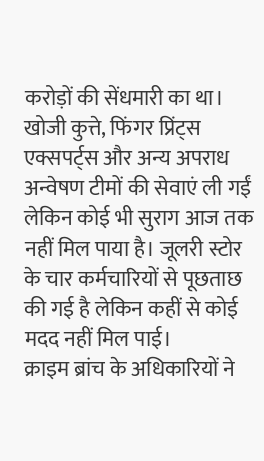करोड़ों की सेंधमारी का था। खोजी कुत्ते, फिंगर प्रिंट्स एक्सपर्ट्स और अन्य अपराध अन्वेषण टीमों की सेवाएं ली गईं लेकिन कोई भी सुराग आज तक नहीं मिल पाया है। जूलरी स्टोर के चार कर्मचारियों से पूछताछ की गई है लेकिन कहीं से कोई मदद नहीं मिल पाई।
क्राइम ब्रांच के अधिकारियों ने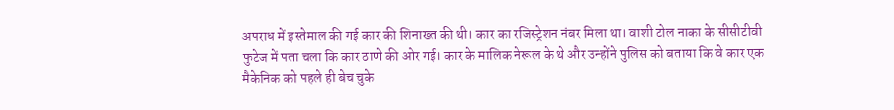अपराध में इस्तेमाल की गई कार की शिनाख्त की थी। कार का रजिस्ट्रेशन नंबर मिला था। वाशी टोल नाका के सीसीटीवी फुटेज में पता चला कि कार ठाणे की ओर गई। कार के मालिक नेरूल के थे और उन्होंने पुलिस को बताया कि वे कार एक मैकेनिक को पहले ही बेच चुके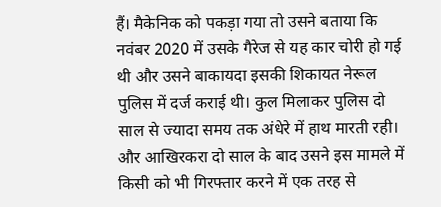हैं। मैकेनिक को पकड़ा गया तो उसने बताया कि नवंबर 2020 में उसके गैरेज से यह कार चोरी हो गई थी और उसने बाकायदा इसकी शिकायत नेरूल पुलिस में दर्ज कराई थी। कुल मिलाकर पुलिस दो साल से ज्यादा समय तक अंधेरे में हाथ मारती रही। और आखिरकरा दो साल के बाद उसने इस मामले में किसी को भी गिरफ्तार करने में एक तरह से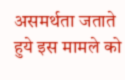असमर्थता जताते हुये इस मामले को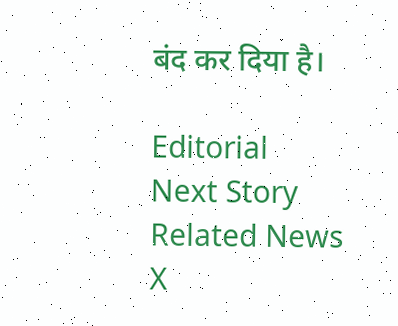बंद कर दिया है।

Editorial
Next Story
Related News
X